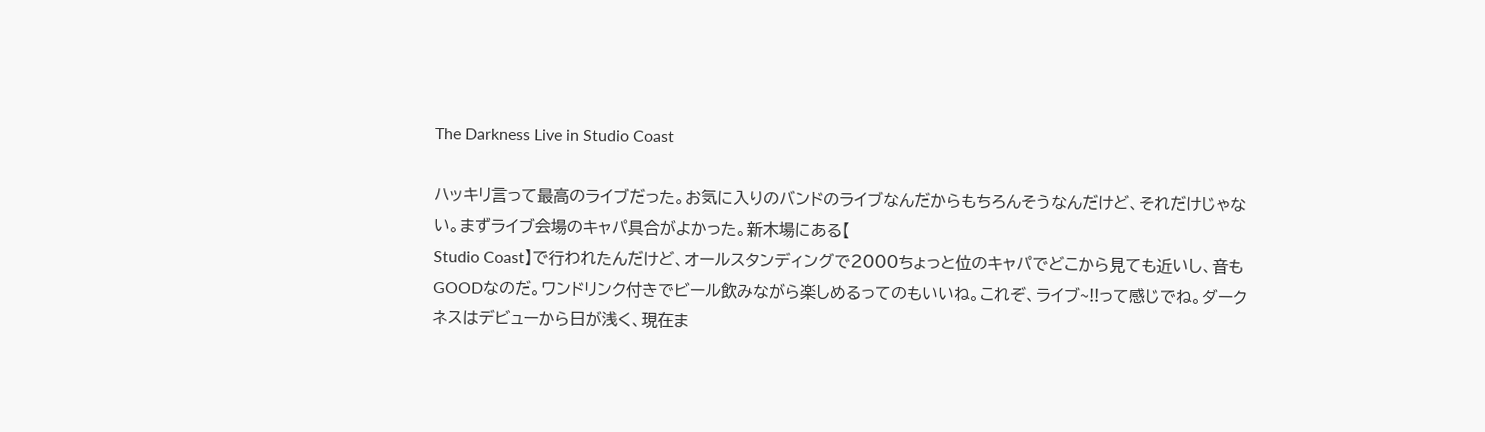The Darkness Live in Studio Coast

ハッキリ言って最高のライブだった。お気に入りのバンドのライブなんだからもちろんそうなんだけど、それだけじゃない。まずライブ会場のキャパ具合がよかった。新木場にある【
Studio Coast】で行われたんだけど、オールスタンディングで2000ちょっと位のキャパでどこから見ても近いし、音もGOODなのだ。ワンドリンク付きでビール飲みながら楽しめるってのもいいね。これぞ、ライブ~!!って感じでね。ダークネスはデビューから日が浅く、現在ま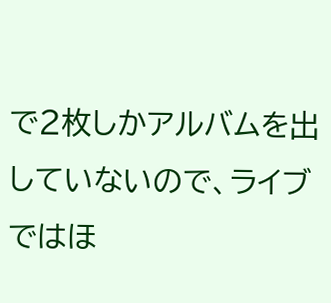で2枚しかアルバムを出していないので、ライブではほ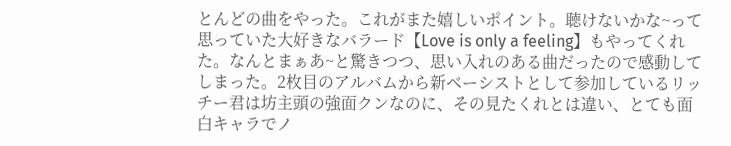とんどの曲をやった。これがまた嬉しいポイント。聴けないかな~って思っていた大好きなバラード【Love is only a feeling】もやってくれた。なんとまぁあ~と驚きつつ、思い入れのある曲だったので感動してしまった。2枚目のアルバムから新ベーシストとして参加しているリッチー君は坊主頭の強面クンなのに、その見たくれとは違い、とても面白キャラでノ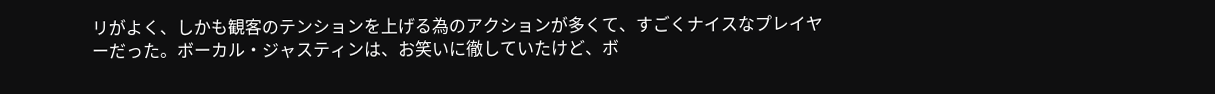リがよく、しかも観客のテンションを上げる為のアクションが多くて、すごくナイスなプレイヤーだった。ボーカル・ジャスティンは、お笑いに徹していたけど、ボ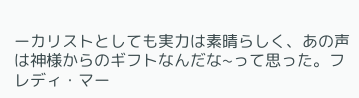ーカリストとしても実力は素晴らしく、あの声は神様からのギフトなんだな~って思った。フレディ・マー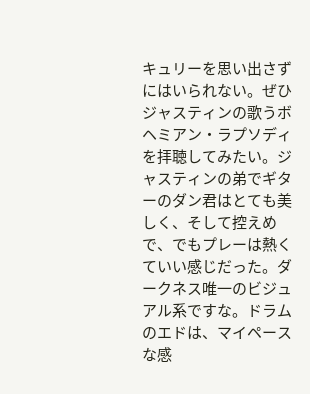キュリーを思い出さずにはいられない。ぜひジャスティンの歌うボヘミアン・ラプソディを拝聴してみたい。ジャスティンの弟でギターのダン君はとても美しく、そして控えめで、でもプレーは熱くていい感じだった。ダークネス唯一のビジュアル系ですな。ドラムのエドは、マイペースな感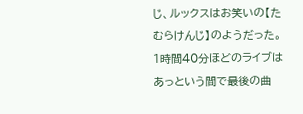じ、ルックスはお笑いの【たむらけんじ】のようだった。1時間40分ほどのライブはあっという間で最後の曲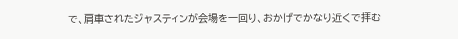で、肩車されたジャスティンが会場を一回り、おかげでかなり近くで拝む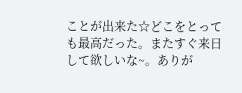ことが出来た☆どこをとっても最高だった。またすぐ来日して欲しいな~。ありが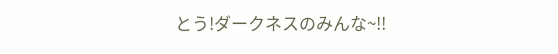とう!ダークネスのみんな~!!